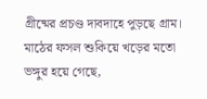গ্রীষ্মের প্রচণ্ড দাবদাহে পুড়ছে গ্রাম। মাঠের ফসল শুকিয়ে খড়ের মতো ভঙ্গুর হয়ে গেছে,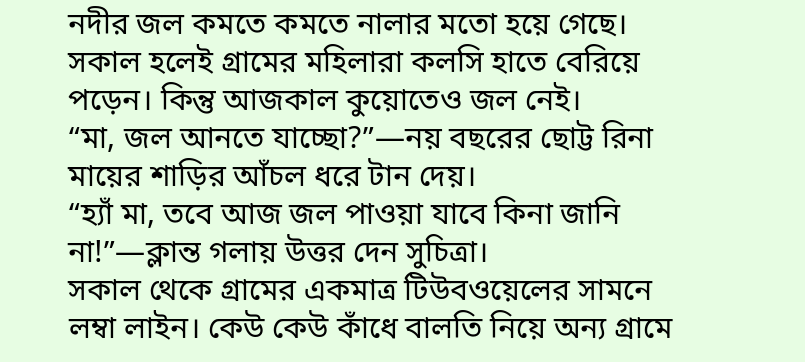নদীর জল কমতে কমতে নালার মতো হয়ে গেছে। সকাল হলেই গ্রামের মহিলারা কলসি হাতে বেরিয়ে পড়েন। কিন্তু আজকাল কুয়োতেও জল নেই।
“মা, জল আনতে যাচ্ছো?”—নয় বছরের ছোট্ট রিনা মায়ের শাড়ির আঁচল ধরে টান দেয়।
“হ্যাঁ মা, তবে আজ জল পাওয়া যাবে কিনা জানি না!”—ক্লান্ত গলায় উত্তর দেন সুচিত্রা।
সকাল থেকে গ্রামের একমাত্র টিউবওয়েলের সামনে লম্বা লাইন। কেউ কেউ কাঁধে বালতি নিয়ে অন্য গ্রামে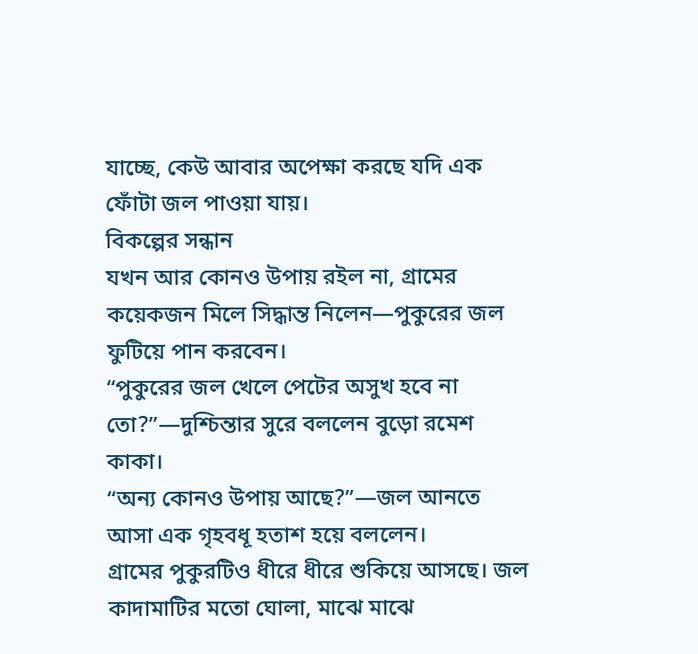যাচ্ছে, কেউ আবার অপেক্ষা করছে যদি এক ফোঁটা জল পাওয়া যায়।
বিকল্পের সন্ধান
যখন আর কোনও উপায় রইল না, গ্রামের কয়েকজন মিলে সিদ্ধান্ত নিলেন—পুকুরের জল ফুটিয়ে পান করবেন।
“পুকুরের জল খেলে পেটের অসুখ হবে না তো?”—দুশ্চিন্তার সুরে বললেন বুড়ো রমেশ কাকা।
“অন্য কোনও উপায় আছে?”—জল আনতে আসা এক গৃহবধূ হতাশ হয়ে বললেন।
গ্রামের পুকুরটিও ধীরে ধীরে শুকিয়ে আসছে। জল কাদামাটির মতো ঘোলা, মাঝে মাঝে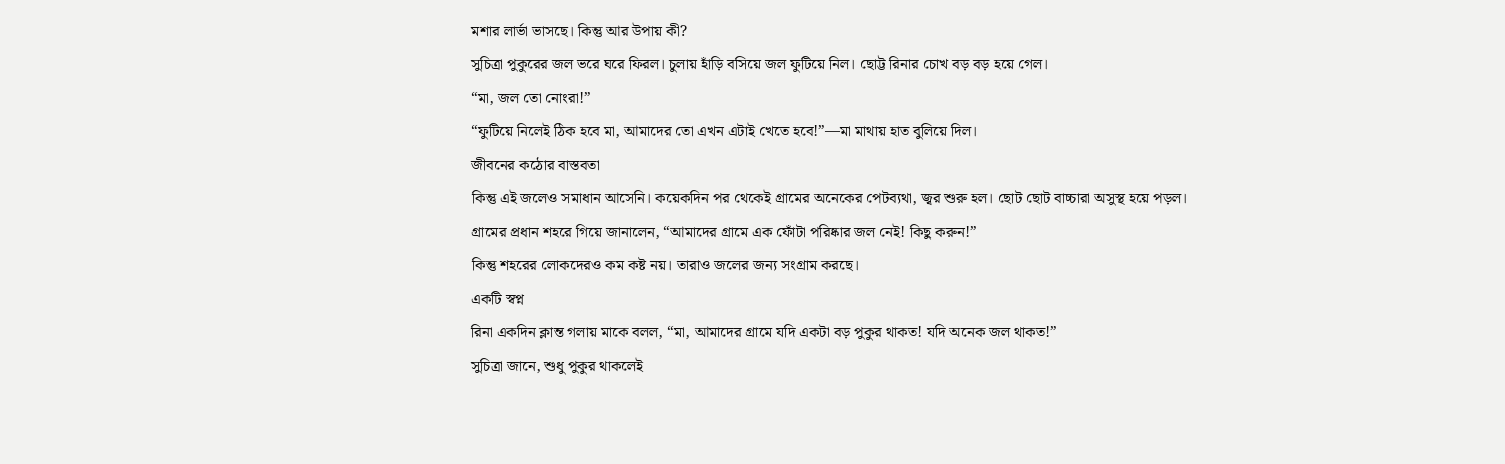মশার লার্ভা ভাসছে। কিন্তু আর উপায় কী?
সুচিত্রা পুকুরের জল ভরে ঘরে ফিরল। চুলায় হাঁড়ি বসিয়ে জল ফুটিয়ে নিল। ছোট্ট রিনার চোখ বড় বড় হয়ে গেল।
“মা, জল তো নোংরা!”
“ফুটিয়ে নিলেই ঠিক হবে মা, আমাদের তো এখন এটাই খেতে হবে!”—মা মাথায় হাত বুলিয়ে দিল।
জীবনের কঠোর বাস্তবতা
কিন্তু এই জলেও সমাধান আসেনি। কয়েকদিন পর থেকেই গ্রামের অনেকের পেটব্যথা, জ্বর শুরু হল। ছোট ছোট বাচ্চারা অসুস্থ হয়ে পড়ল।
গ্রামের প্রধান শহরে গিয়ে জানালেন, “আমাদের গ্রামে এক ফোঁটা পরিষ্কার জল নেই! কিছু করুন!”
কিন্তু শহরের লোকদেরও কম কষ্ট নয়। তারাও জলের জন্য সংগ্রাম করছে।
একটি স্বপ্ন
রিনা একদিন ক্লান্ত গলায় মাকে বলল, “মা, আমাদের গ্রামে যদি একটা বড় পুকুর থাকত! যদি অনেক জল থাকত!”
সুচিত্রা জানে, শুধু পুকুর থাকলেই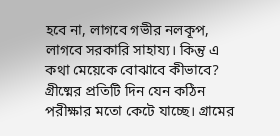হবে না, লাগবে গভীর নলকূপ, লাগবে সরকারি সাহায্য। কিন্তু এ কথা মেয়েকে বোঝাবে কীভাবে?
গ্রীষ্মের প্রতিটি দিন যেন কঠিন পরীক্ষার মতো কেটে যাচ্ছে। গ্রামের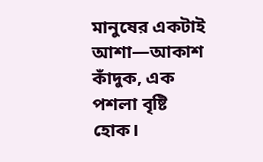মানুষের একটাই আশা—আকাশ কাঁদুক, এক পশলা বৃষ্টি হোক।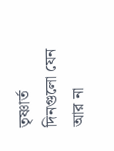তৃষ্ণার্ত দিনগুলো যেন আর না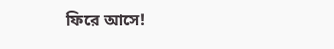ফিরে আসে!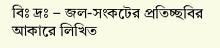বিঃ দ্রঃ – জল-সংকটের প্রতিচ্ছবির আকারে লিখিত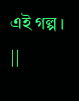এই গল্প।
||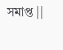সমাপ্ত ||